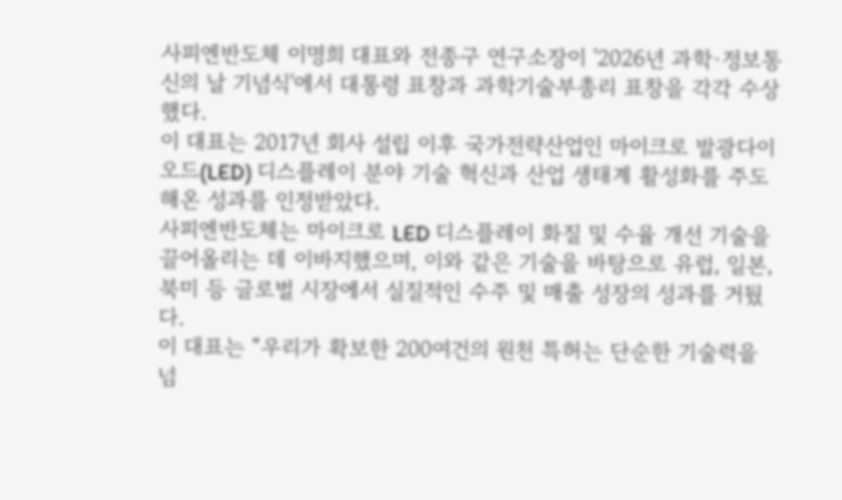사피엔반도체 이명희 대표와 전종구 연구소장이 '2026년 과학·정보통신의 날 기념식'에서 대통령 표창과 과학기술부총리 표창을 각각 수상했다.
이 대표는 2017년 회사 설립 이후 국가전략산업인 마이크로 발광다이오드(LED) 디스플레이 분야 기술 혁신과 산업 생태계 활성화를 주도해온 성과를 인정받았다.
사피엔반도체는 마이크로 LED 디스플레이 화질 및 수율 개선 기술을 끌어올리는 데 이바지했으며, 이와 같은 기술을 바탕으로 유럽, 일본, 북미 등 글로벌 시장에서 실질적인 수주 및 매출 성장의 성과를 거뒀다.
이 대표는 “우리가 확보한 200여건의 원천 특허는 단순한 기술력을 넘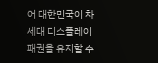어 대한민국이 차세대 디스플레이 패권을 유지할 수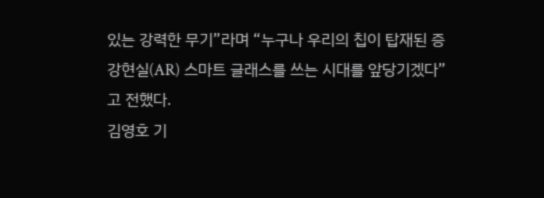있는 강력한 무기”라며 “누구나 우리의 칩이 탑재된 증강현실(AR) 스마트 글래스를 쓰는 시대를 앞당기겠다”고 전했다.
김영호 기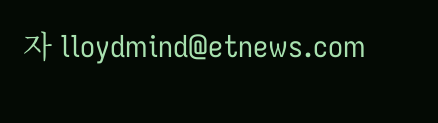자 lloydmind@etnews.com